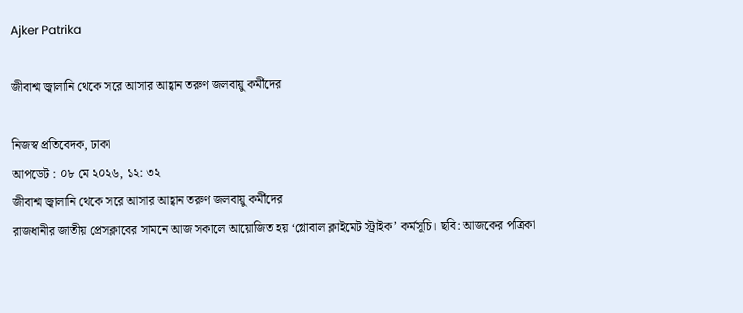Ajker Patrika

জীবাশ্ম জ্বালানি থেকে সরে আসার আহ্বান তরুণ জলবায়ু কর্মীদের

নিজস্ব প্রতিবেদক, ঢাকা
আপডেট : ০৮ মে ২০২৬, ১২: ৩২
জীবাশ্ম জ্বালানি থেকে সরে আসার আহ্বান তরুণ জলবায়ু কর্মীদের
রাজধানীর জাতীয় প্রেসক্লাবের সামনে আজ সকালে আয়োজিত হয় ‘গ্লোবাল ক্লাইমেট স্ট্রাইক’ কর্মসূচি। ছবি: আজকের পত্রিকা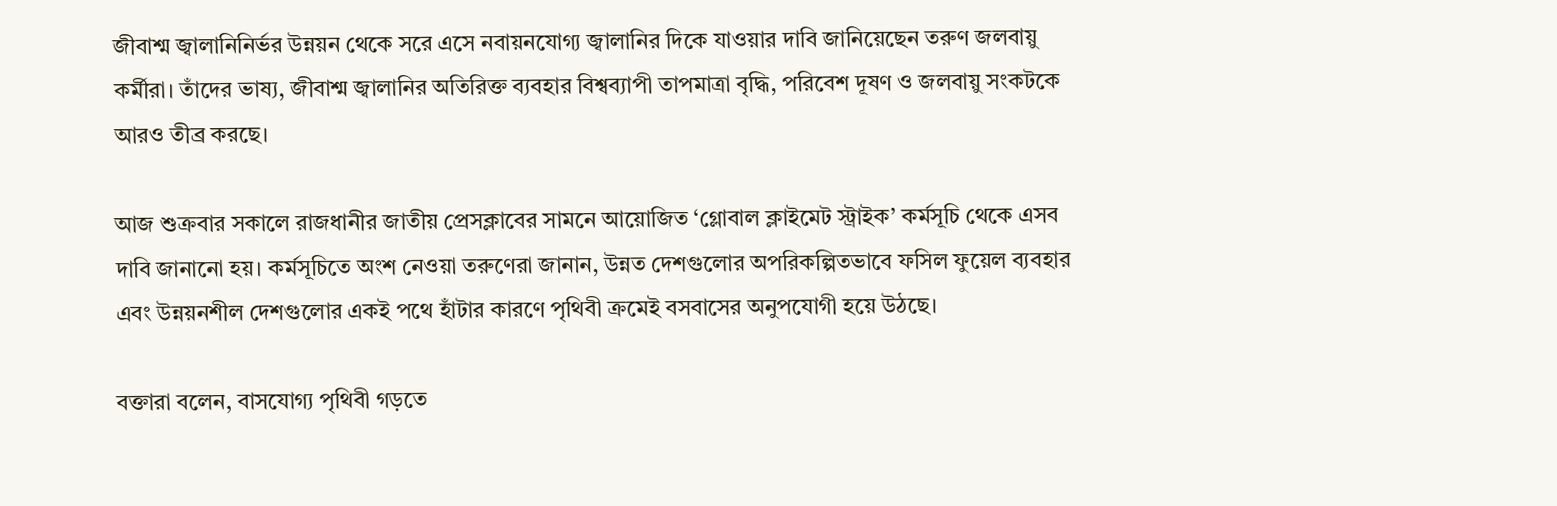জীবাশ্ম জ্বালানিনির্ভর উন্নয়ন থেকে সরে এসে নবায়নযোগ্য জ্বালানির দিকে যাওয়ার দাবি জানিয়েছেন তরুণ জলবায়ু কর্মীরা। তাঁদের ভাষ্য, জীবাশ্ম জ্বালানির অতিরিক্ত ব্যবহার বিশ্বব্যাপী তাপমাত্রা বৃদ্ধি, পরিবেশ দূষণ ও জলবায়ু সংকটকে আরও তীব্র করছে।

আজ শুক্রবার সকালে রাজধানীর জাতীয় প্রেসক্লাবের সামনে আয়োজিত ‘গ্লোবাল ক্লাইমেট স্ট্রাইক’ কর্মসূচি থেকে এসব দাবি জানানো হয়। কর্মসূচিতে অংশ নেওয়া তরুণেরা জানান, উন্নত দেশগুলোর অপরিকল্পিতভাবে ফসিল ফুয়েল ব্যবহার এবং উন্নয়নশীল দেশগুলোর একই পথে হাঁটার কারণে পৃথিবী ক্রমেই বসবাসের অনুপযোগী হয়ে উঠছে।

বক্তারা বলেন, বাসযোগ্য পৃথিবী গড়তে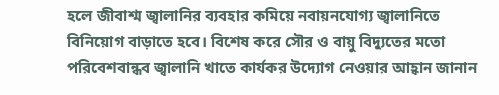হলে জীবাশ্ম জ্বালানির ব্যবহার কমিয়ে নবায়নযোগ্য জ্বালানিতে বিনিয়োগ বাড়াতে হবে। বিশেষ করে সৌর ও বায়ু বিদ্যুতের মতো পরিবেশবান্ধব জ্বালানি খাতে কার্যকর উদ্যোগ নেওয়ার আহ্বান জানান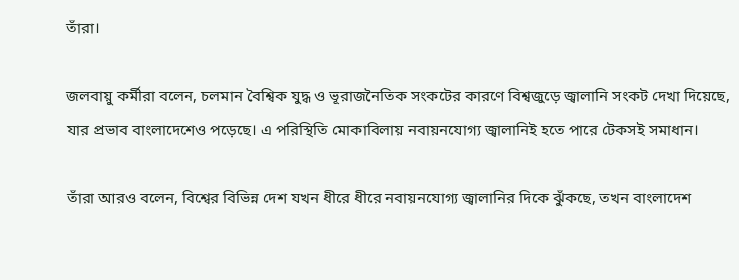তাঁরা।

জলবায়ু কর্মীরা বলেন, চলমান বৈশ্বিক যুদ্ধ ও ভূরাজনৈতিক সংকটের কারণে বিশ্বজুড়ে জ্বালানি সংকট দেখা দিয়েছে, যার প্রভাব বাংলাদেশেও পড়েছে। এ পরিস্থিতি মোকাবিলায় নবায়নযোগ্য জ্বালানিই হতে পারে টেকসই সমাধান।

তাঁরা আরও বলেন, বিশ্বের বিভিন্ন দেশ যখন ধীরে ধীরে নবায়নযোগ্য জ্বালানির দিকে ঝুঁকছে, তখন বাংলাদেশ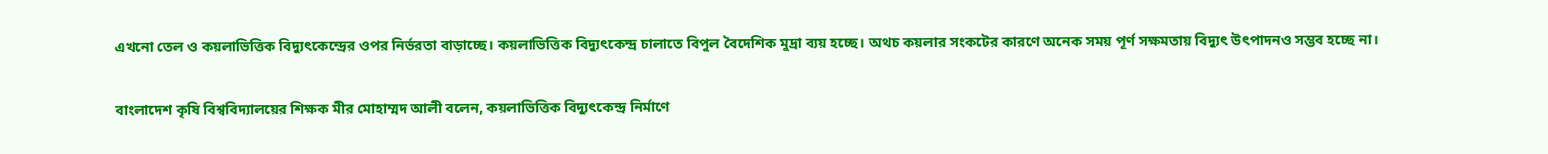এখনো তেল ও কয়লাভিত্তিক বিদ্যুৎকেন্দ্রের ওপর নির্ভরতা বাড়াচ্ছে। কয়লাভিত্তিক বিদ্যুৎকেন্দ্র চালাতে বিপুল বৈদেশিক মুদ্রা ব্যয় হচ্ছে। অথচ কয়লার সংকটের কারণে অনেক সময় পূর্ণ সক্ষমতায় বিদ্যুৎ উৎপাদনও সম্ভব হচ্ছে না।

বাংলাদেশ কৃষি বিশ্ববিদ্যালয়ের শিক্ষক মীর মোহাম্মদ আলী বলেন, কয়লাভিত্তিক বিদ্যুৎকেন্দ্র নির্মাণে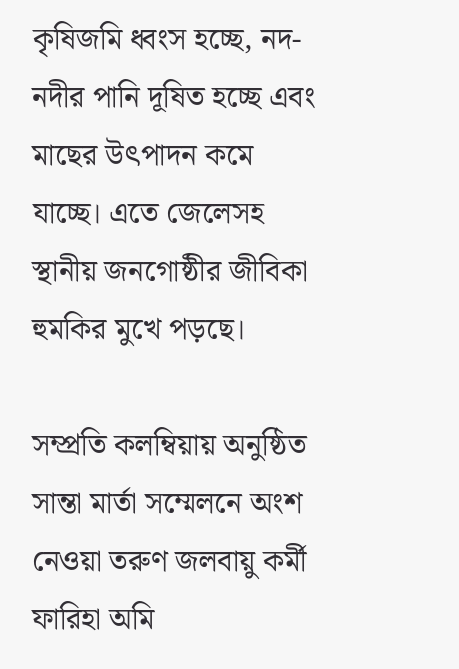কৃষিজমি ধ্বংস হচ্ছে, নদ-নদীর পানি দূষিত হচ্ছে এবং মাছের উৎপাদন কমে যাচ্ছে। এতে জেলেসহ স্থানীয় জনগোষ্ঠীর জীবিকা হুমকির মুখে পড়ছে।

সম্প্রতি কলম্বিয়ায় অনুষ্ঠিত সান্তা মার্তা সম্মেলনে অংশ নেওয়া তরুণ জলবায়ু কর্মী ফারিহা অমি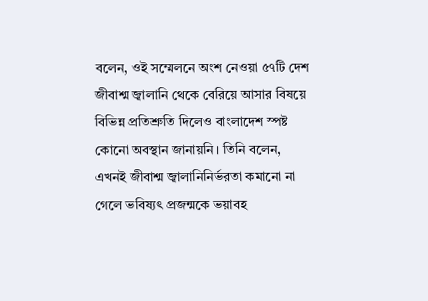বলেন, ওই সম্মেলনে অংশ নেওয়া ৫৭টি দেশ জীবাশ্ম জ্বালানি থেকে বেরিয়ে আসার বিষয়ে বিভিন্ন প্রতিশ্রুতি দিলেও বাংলাদেশ স্পষ্ট কোনো অবস্থান জানায়নি। তিনি বলেন, এখনই জীবাশ্ম জ্বালানিনির্ভরতা কমানো না গেলে ভবিষ্যৎ প্রজন্মকে ভয়াবহ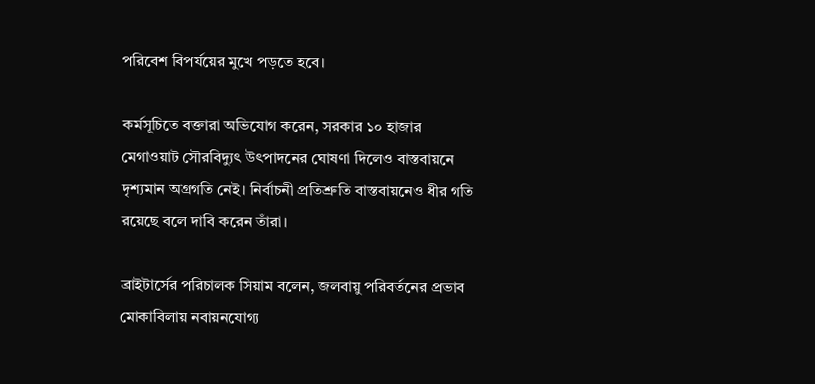পরিবেশ বিপর্যয়ের মুখে পড়তে হবে।

কর্মসূচিতে বক্তারা অভিযোগ করেন, সরকার ১০ হাজার মেগাওয়াট সৌরবিদ্যুৎ উৎপাদনের ঘোষণা দিলেও বাস্তবায়নে দৃশ্যমান অগ্রগতি নেই। নির্বাচনী প্রতিশ্রুতি বাস্তবায়নেও ধীর গতি রয়েছে বলে দাবি করেন তাঁরা।

ব্রাইটার্সের পরিচালক সিয়াম বলেন, জলবায়ু পরিবর্তনের প্রভাব মোকাবিলায় নবায়নযোগ্য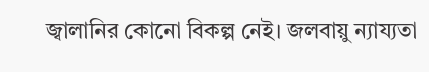জ্বালানির কোনো বিকল্প নেই। জলবায়ু ন্যায্যতা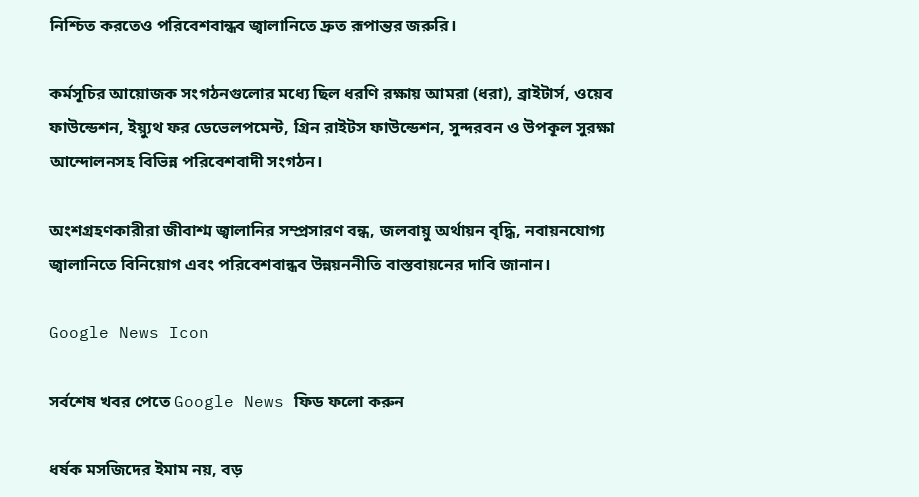নিশ্চিত করতেও পরিবেশবান্ধব জ্বালানিতে দ্রুত রূপান্তর জরুরি।

কর্মসূচির আয়োজক সংগঠনগুলোর মধ্যে ছিল ধরণি রক্ষায় আমরা (ধরা), ব্রাইটার্স, ওয়েব ফাউন্ডেশন, ইয়্যুথ ফর ডেভেলপমেন্ট, গ্রিন রাইটস ফাউন্ডেশন, সুন্দরবন ও উপকূল সুরক্ষা আন্দোলনসহ বিভিন্ন পরিবেশবাদী সংগঠন।

অংশগ্রহণকারীরা জীবাশ্ম জ্বালানির সম্প্রসারণ বন্ধ, জলবায়ু অর্থায়ন বৃদ্ধি, নবায়নযোগ্য জ্বালানিতে বিনিয়োগ এবং পরিবেশবান্ধব উন্নয়ননীতি বাস্তবায়নের দাবি জানান।

Google News Icon

সর্বশেষ খবর পেতে Google News ফিড ফলো করুন

ধর্ষক মসজিদের ইমাম নয়, বড়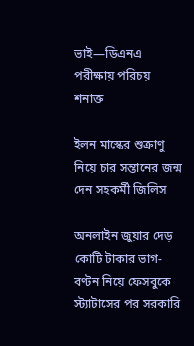ভাই—ডিএনএ পরীক্ষায় পরিচয় শনাক্ত

ইলন মাস্কের শুক্রাণু নিয়ে চার সন্তানের জন্ম দেন সহকর্মী জিলিস

অনলাইন জুয়ার দেড় কোটি টাকার ভাগ-বণ্টন নিয়ে ফেসবুকে স্ট্যাটাসের পর সরকারি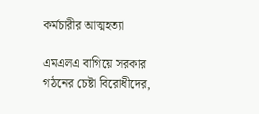কর্মচারীর আত্মহত্যা

এমএলএ বাগিয়ে সরকার গঠনের চেষ্টা বিরোধীদের,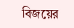বিজয়ের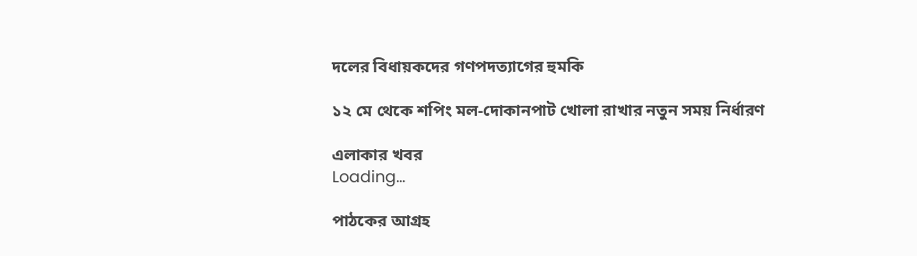দলের বিধায়কদের গণপদত্যাগের হুমকি

১২ মে থেকে শপিং মল-দোকানপাট খোলা রাখার নতুন সময় নির্ধারণ

এলাকার খবর
Loading...

পাঠকের আগ্রহ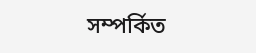সম্পর্কিত